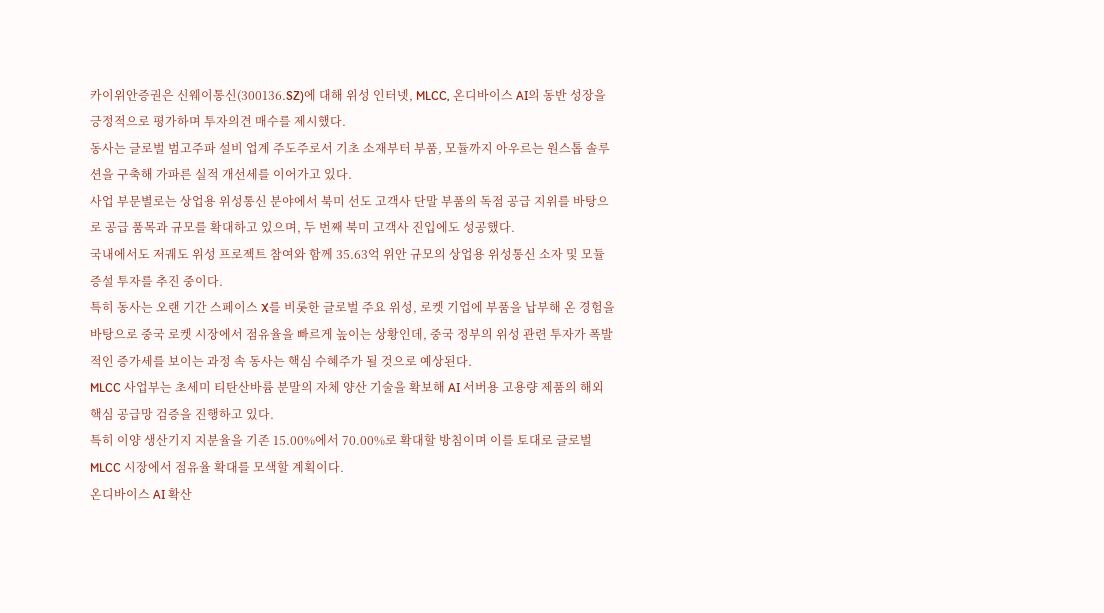카이위안증권은 신웨이통신(300136.SZ)에 대해 위성 인터넷, MLCC, 온디바이스 AI의 동반 성장을 긍정적으로 평가하며 투자의견 매수를 제시했다.
동사는 글로벌 범고주파 설비 업계 주도주로서 기초 소재부터 부품, 모듈까지 아우르는 원스톱 솔루션을 구축해 가파른 실적 개선세를 이어가고 있다.
사업 부문별로는 상업용 위성통신 분야에서 북미 선도 고객사 단말 부품의 독점 공급 지위를 바탕으로 공급 품목과 규모를 확대하고 있으며, 두 번째 북미 고객사 진입에도 성공했다.
국내에서도 저궤도 위성 프로젝트 참여와 함께 35.63억 위안 규모의 상업용 위성통신 소자 및 모듈 증설 투자를 추진 중이다.
특히 동사는 오랜 기간 스페이스 X를 비롯한 글로벌 주요 위성, 로켓 기업에 부품을 납부해 온 경험을 바탕으로 중국 로켓 시장에서 점유율을 빠르게 높이는 상황인데, 중국 정부의 위성 관련 투자가 폭발적인 증가세를 보이는 과정 속 동사는 핵심 수혜주가 될 것으로 예상된다.
MLCC 사업부는 초세미 티탄산바륨 분말의 자체 양산 기술을 확보해 AI 서버용 고용량 제품의 해외 핵심 공급망 검증을 진행하고 있다.
특히 이양 생산기지 지분율을 기존 15.00%에서 70.00%로 확대할 방침이며 이를 토대로 글로벌 MLCC 시장에서 점유율 확대를 모색할 계획이다.
온디바이스 AI 확산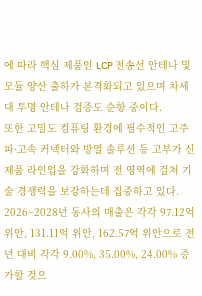에 따라 핵심 제품인 LCP 전송선 안테나 및 모듈 양산 출하가 본격화되고 있으며 차세대 투명 안테나 검증도 순항 중이다.
또한 고밀도 컴퓨팅 환경에 필수적인 고주파·고속 커넥터와 방열 솔루션 등 고부가 신제품 라인업을 강화하며 전 영역에 걸쳐 기술 경쟁력을 보강하는데 집중하고 있다.
2026~2028년 동사의 매출은 각각 97.12억 위안, 131.11억 위안, 162.57억 위안으로 전년 대비 각각 9.00%, 35.00%, 24.00% 증가할 것으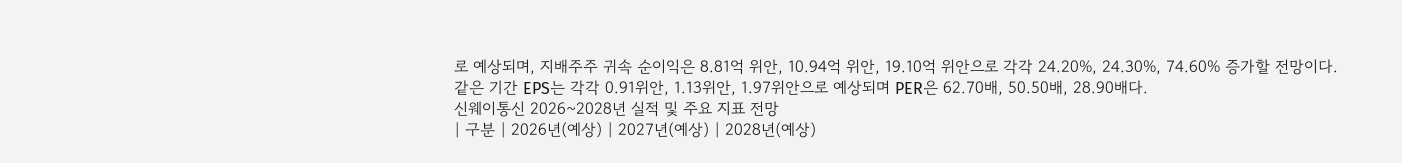로 예상되며, 지배주주 귀속 순이익은 8.81억 위안, 10.94억 위안, 19.10억 위안으로 각각 24.20%, 24.30%, 74.60% 증가할 전망이다.
같은 기간 EPS는 각각 0.91위안, 1.13위안, 1.97위안으로 예상되며 PER은 62.70배, 50.50배, 28.90배다.
신웨이통신 2026~2028년 실적 및 주요 지표 전망
| 구분 | 2026년(예상) | 2027년(예상) | 2028년(예상)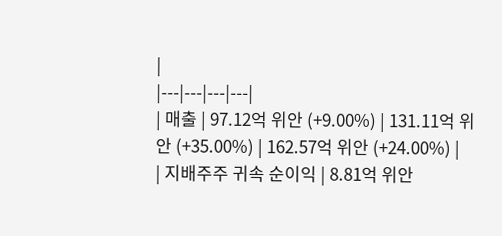|
|---|---|---|---|
| 매출 | 97.12억 위안 (+9.00%) | 131.11억 위안 (+35.00%) | 162.57억 위안 (+24.00%) |
| 지배주주 귀속 순이익 | 8.81억 위안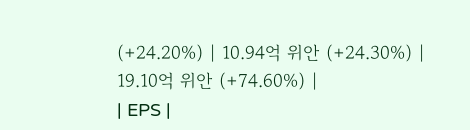(+24.20%) | 10.94억 위안 (+24.30%) | 19.10억 위안 (+74.60%) |
| EPS |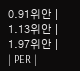0.91위안 | 1.13위안 | 1.97위안 |
| PER |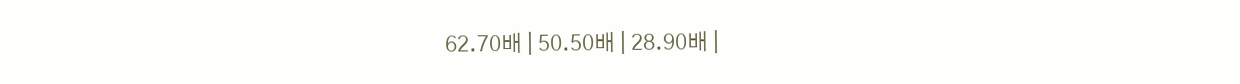62.70배 | 50.50배 | 28.90배 |